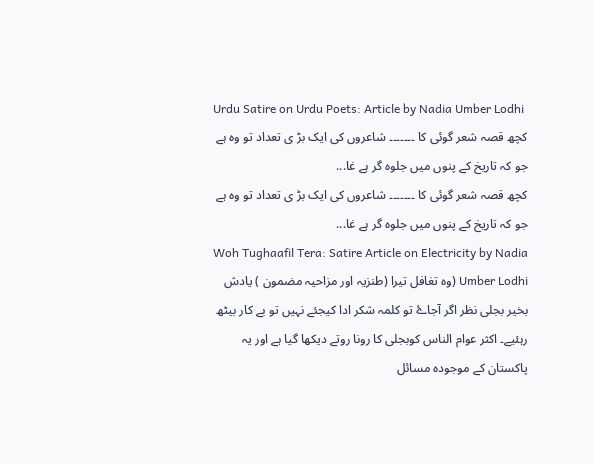Urdu Satire on Urdu Poets: Article by Nadia Umber Lodhi
کچھ قصہ شعر گوئی کا ۔۔۔۔۔۔۔ شاعروں کی ایک بڑ ی تعداد تو وہ ہے جو کہ تاریخ کے پنوں میں جلوہ گر ہے غا...
کچھ قصہ شعر گوئی کا ۔۔۔۔۔۔۔ شاعروں کی ایک بڑ ی تعداد تو وہ ہے جو کہ تاریخ کے پنوں میں جلوہ گر ہے غا...
Woh Tughaafil Tera: Satire Article on Electricity by Nadia Umber Lodhi (وہ تغافل تیرا (طنزیہ اور مزاحیہ مضمون ) یادش بخیر بجلی نظر اگر آجاۓ تو کلمہ شکر ادا کیجئے نہیں تو بے کار بیٹھ رہئیے۔ اکثر عوام الناس کوبجلی کا رونا روتے دیکھا گیا ہے اور یہ پاکستان کے موجودہ مسائل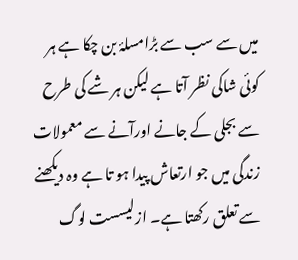میں سے سب سے بڑامسلۂ بن چکا ہے ہر کوئی شاکی نظر آتا ہے لیکن ہر شے کی طرح سے بجلی کے جانے اورآنے سے معمولات زندگی میں جو ارتعاش پیدا ہو تا ہے وہ دیکھنے سے تعلق رکھتا ہے۔ ازلیسست لوگ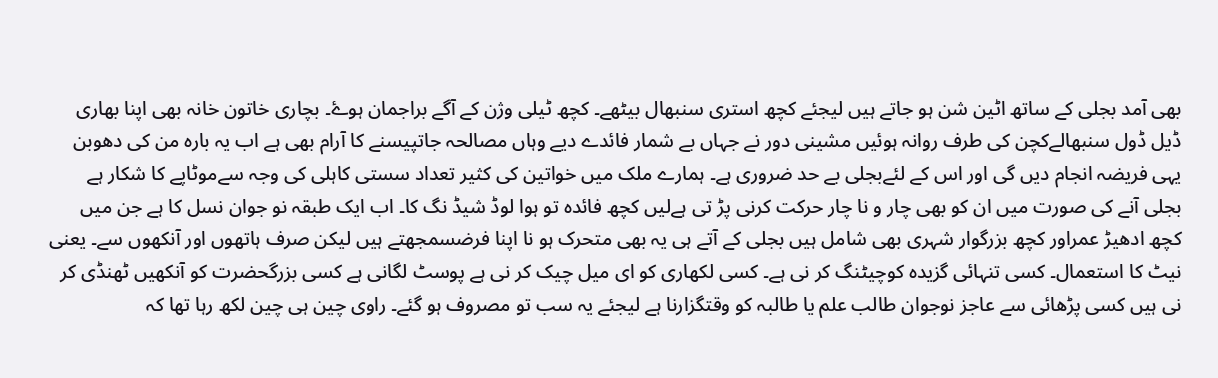بھی آمد بجلی کے ساتھ اٹین شن ہو جاتے ہیں لیجئے کچھ استری سنبھال بیٹھے۔ کچھ ٹیلی وژن کے آگے براجمان ہوۓ۔ بچاری خاتون خانہ بھی اپنا بھاری ڈیل ڈول سنبھالےکچن کی طرف روانہ ہوئیں مشینی دور نے جہاں بے شمار فائدے دیے وہاں مصالحہ جاتپیسنے کا آرام بھی ہے اب یہ بارہ من کی دھوبن یہی فریضہ انجام دیں گی اور اس کے لئےبجلی بے حد ضروری ہے۔ ہمارے ملک میں خواتین کی کثیر تعداد سستی کاہلی کی وجہ سےموٹاپے کا شکار ہے بجلی آنے کی صورت میں ان کو بھی چار و نا چار حرکت کرنی پڑ تی ہےلیں کچھ فائدہ تو ہوا لوڈ شیڈ نگ کا۔ اب ایک طبقہ نو جوان نسل کا ہے جن میں کچھ ادھیڑ عمراور کچھ بزرگوار شہری بھی شامل ہیں بجلی کے آتے ہی یہ بھی متحرک ہو نا اپنا فرضسمجھتے ہیں لیکن صرف ہاتھوں اور آنکھوں سے۔ یعنی نیٹ کا استعمال۔ کسی تنہائی گزیدہ کوچیٹنگ کر نی ہے۔ کسی لکھاری کو ای میل چیک کر نی ہے پوسٹ لگانی ہے کسی بزرگحضرت کو آنکھیں ٹھنڈی کر نی ہیں کسی پڑھائی سے عاجز نوجوان طالب علم یا طالبہ کو وقتگزارنا ہے لیجئے یہ سب تو مصروف ہو گئے۔ راوی چین ہی چین لکھ رہا تھا کہ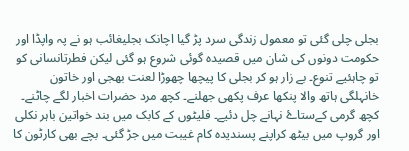بجلی چلی گئی تو معمول زندگی سرد پڑ گیا اچانک بجلیغائب ہو نے پہ واپڈا اور حکومت دونوں کی شان میں قصیدہ گوئی شروع ہو گئی لیکن فطرتانسانی کو تو چاہئیے تنوع۔ بے زار ہو کر بجلی کا پیچھا چھوڑا لعنت بھجی اور خاتون خانہلگی ہاتھ والا پنکھا عرف پکھی جھلنے۔ کچھ مرد حضرات اخبار لگے چاٹنے۔ کچھ گرمی کےستاۓ نہانے چل دئیے۔ فلیٹوں کے کابک میں بند خواتین باہر نکلی اور گروپ میں بیٹھ کراپنے پسندیدہ کام غیبت میں جڑ گئی۔ بچے بھی کارٹون کا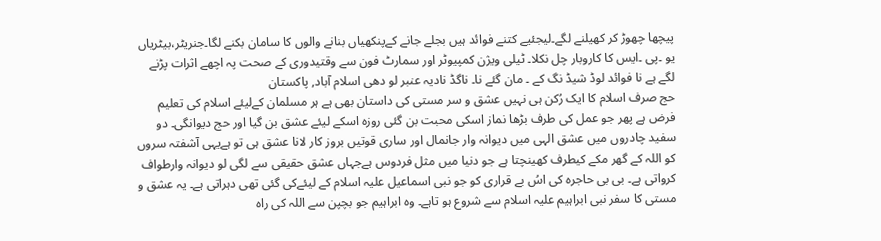پیچھا چھوڑ کر کھیلنے لگے۔لیجئیے کتنے فوائد ہیں بجلے جانے کےپنکھیاں بنانے والوں کا سامان بکنے لگا۔جنریٹر،بیٹریاں یو ۔پی ۔ایس کا کاروبار چل نکلا۔ ٹیلی ویژن کمپیوٹر اور سمارٹ فون سے وقتیدوری کے صحت پہ اچھے اثرات پڑنے لگے ہے نا فوائد لوڈ شیڈ نگ کے ۔ مان گئے نا۔ ناگڈ نادیہ عنبر لو دھی اسلام آباد, پاکستان
حج صرف اسلام کا ایک رُکن ہی نہیں عشق و سر مستی کی داستان بھی ہے ہر مسلمان کےلیئے اسلام کی تعلیم فرض ہے پھر جو عمل کی طرف بڑھا نماز اسکی محبت بن گئی روزہ اسکے لیئے عشق بن گیا اور حج دیوانگی۔ دو سفید چادروں میں عشق الہی میں دیوانہ وار جانمال اور ساری قوتیں بروز کار لانا عشق ہی تو ہےیہی آشفتہ سروں کو اللہ کے گھر مکے کیطرف کھینچتا ہے جو دنیا میں مثل فردوس ہےجہاں عشق حقیقی سے لگی لو دیوانہ وارطواف کرواتی ہے۔ بی بی حاجرہ کی اسُ بے قراری کو جو نبی اسماعیل علیہ اسلام کے لیئےکی گئی تھی دہراتی ہے۔ یہ عشق و مستی کا سفر نبی ابراہیم علیہ اسلام سے شروع ہو تاہے۔ وہ ابراہیم جو بچپن سے اللہ کی راہ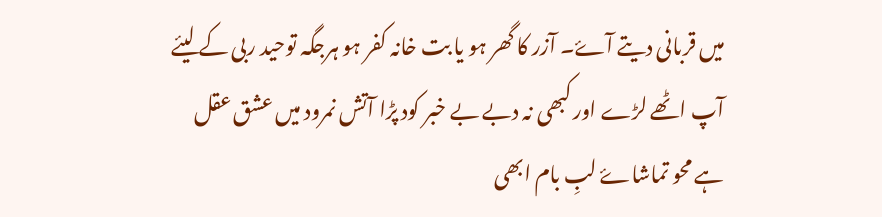میں قربانی دیتے آۓ۔ آزر کا گھر ہو یا بت خانہ کفر ہو ہرجگہ توحید ربی کے لیئے آپ اٹھے لڑے اور کبھی نہ دبے بے خبر کود پڑا آتش نمرود میں عشق عقل ہے محو تماشاۓ لبِ بام ابھی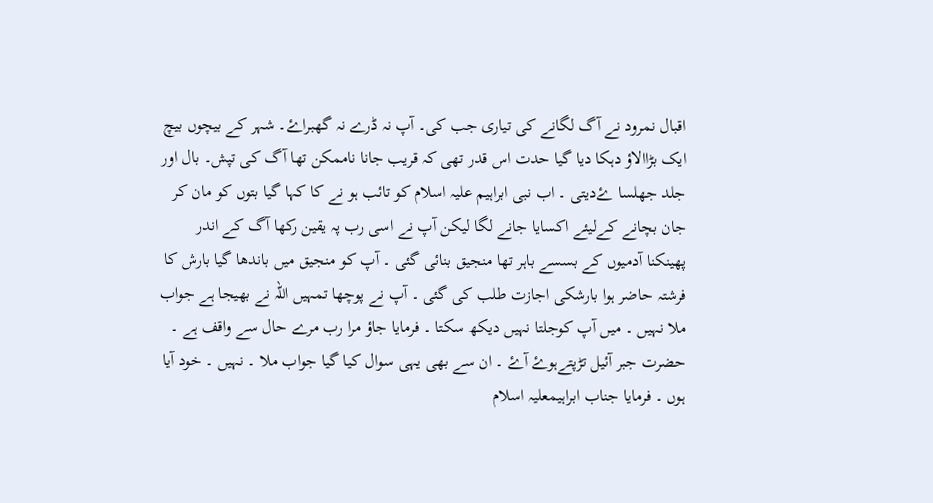اقبال نمرود نے آگ لگانے کی تیاری جب کی۔ آپ نہ ڈرے نہ گھبراۓ۔ شہر کے بیچوں بیچ ایک بڑاالاؤ دہکا دیا گیا حدت اس قدر تھی کہ قریب جانا ناممکن تھا آگ کی تپش۔ بال اور جلد جھلسا ۓدیتی ۔ اب نبی ابراہیم علیہ اسلام کو تائب ہو نے کا کہا گیا بتوں کو مان کر جان بچانے کےلیئے اکسایا جانے لگا لیکن آپ نے اسی رب پہ یقین رکھا آگ کے اندر پھینکنا آدمیوں کے بسسے باہر تھا منجیق بنائی گئی ۔ آپ کو منجیق میں باندھا گیا بارش کا فرشتہ حاضر ہوا بارشکی اجازت طلب کی گئی ۔ آپ نے پوچھا تمہیں اللہ نے بھیجا ہے جواب ملا نہیں ۔ میں آپ کوجلتا نہیں دیکھ سکتا ۔ فرمایا جاؤ مرا رب مرے حال سے واقف ہے ۔ حضرت جبر آئیل تڑپتےہوۓ آۓ ۔ ان سے بھی یہی سوال کیا گیا جواب ملا ۔ نہیں ۔ خود آیا ہوں ۔ فرمایا جناب ابراہیمعلیہ اسلام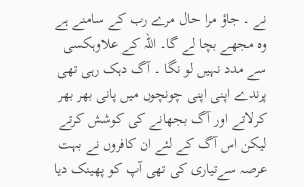نے ۔ جاؤ مرا حال مرے رب کے سامنے ہے وہ مجھے بچا لے گا۔ اللہ کے علاوہکسی سے مدد نہیں لو نگا ۔ آگ دہک رہی تھی پرندے اپنی اپنی چونچوں میں پانی بھر بھر کرلاتے اور آگ بجھانے کی کوشش کرتے لیکن اس آگ کے لئے ان کافروں نے بہت عرصہ سےتیاری کی تھی آپ کو پھینک دیا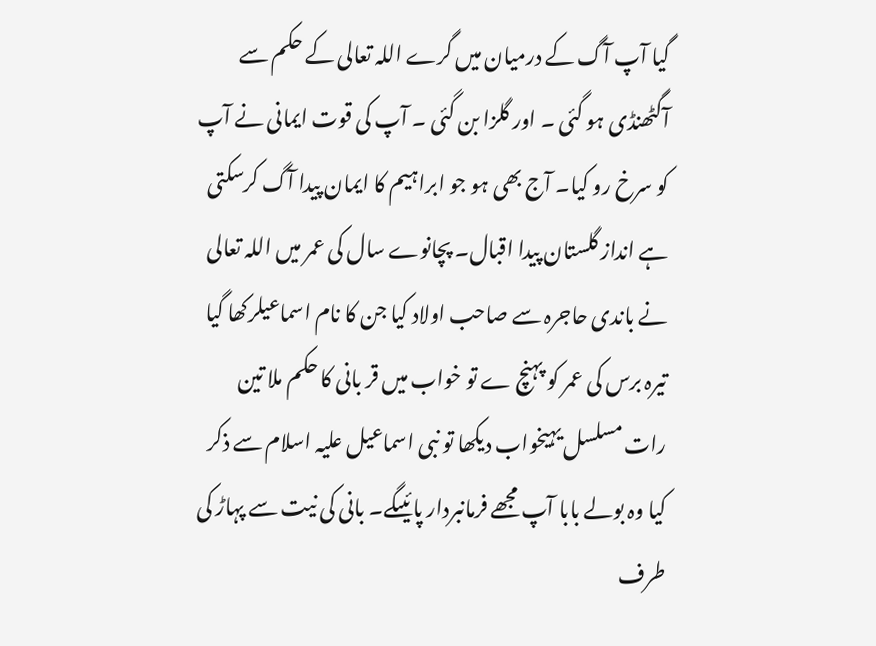گیا آپ آگ کے درمیان میں گرے اللہ تعالی کے حکم سے آگٹھنڈی ہو گئی ۔ اور گلزا بن گئی ۔ آپ کی قوت ایمانی نے آپ کو سرخ رو کیا۔ آج بھی ہو جو ابراہیم کا ایمان پیدا آگ کرسکتی ہے انداز گلستان پیدا اقبال۔ پچانوے سال کی عمر میں اللہ تعالی نے باندی حاجرہ سے صاحب اولاد کیا جن کا نام اسماعیلرکھا گیا تیرہ برس کی عمر کو پہنچ ے تو خواب میں قر بانی کا حکم ملا تین رات مسلسل یہیخواب دیکھا تو نبی اسماعیل علیہ اسلام سے ذکر کیا وہ بولے بابا آپ مجھے فرمانبردار پائیںگے۔ بانی کی نیت سے پہاڑ کی طرف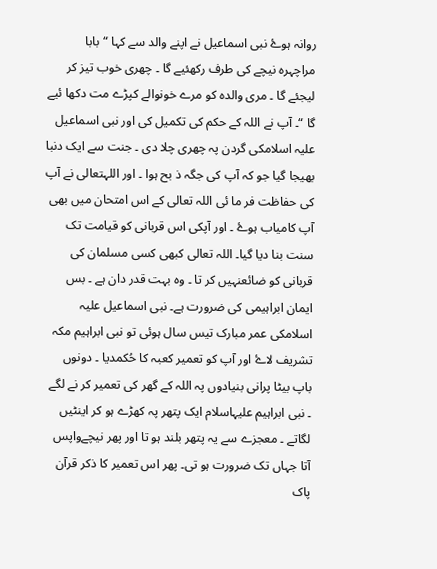روانہ ہوۓ نبی اسماعیل نے اپنے والد سے کہا “بابا مراچہرہ نیچے کی طرف رکھئیے گا ۔ چھری خوب تیز کر لیجئے گا ۔ مری والدہ کو مرے خونوالے کپڑے مت دکھا ئیے گا “۔ آپ نے اللہ کے حکم کی تکمیل کی اور نبی اسماعیل علیہ اسلامکی گردن پہ چھری چلا دی ۔ جنت سے ایک دنبا بھیجا گیا جو کہ آپ کی جگہ ذ بح ہوا ۔ اور اللہتعالی نے آپ کی حفاظت فر ما ئی اللہ تعالی کے اس امتحان میں بھی آپ کامیاب ہوۓ ۔ اور آپکی اس قربانی کو قیامت تک سنت بنا دیا گیا۔ اللہ تعالی کبھی کسی مسلمان کی قربانی کو ضائعنہیں کر تا ۔ وہ بہت قدر دان ہے ۔ بس ایمان ابراہیمی کی ضرورت ہے۔ نبی اسماعیل علیہ اسلامکی عمر مبارک تیس سال ہوئی تو نبی ابراہیم مکہ تشریف لاۓ اور آپ کو تعمیر کعبہ کا حُکمدیا ۔ دونوں باپ بیٹا پرانی بنیادوں پہ اللہ کے گھر کی تعمیر کر نے لگے ۔ نبی ابراہیم علیہاسلام ایک پتھر پہ کھڑے ہو کر اینٹیں لگاتے ۔ معجزے سے یہ پتھر بلند ہو تا اور پھر نیچےواپس آتا جہاں تک ضرورت ہو تی۔ پھر اس تعمیر کا ذکر قرآن پاک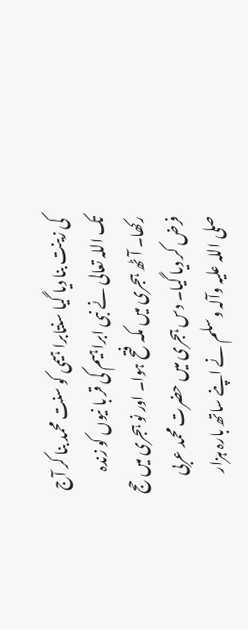کی زینت بنا دیا گیا سنتابرا ہیمی کو سنت محمد بنا کر آج تک اللہ تعالی نے نبی ابراہیم کی قر با نیوں کو زندہ رکھا۔ آٹھ ہجری میں مکہ فتح ہوا۔ اور نو ہجری میں حج فرض کر دیا گیا۔ دس ہجری میں حضرت محمد عربی صلی اللہ علیہ وآلہ وسلم نے اپنے ساتھ بارہ ہزار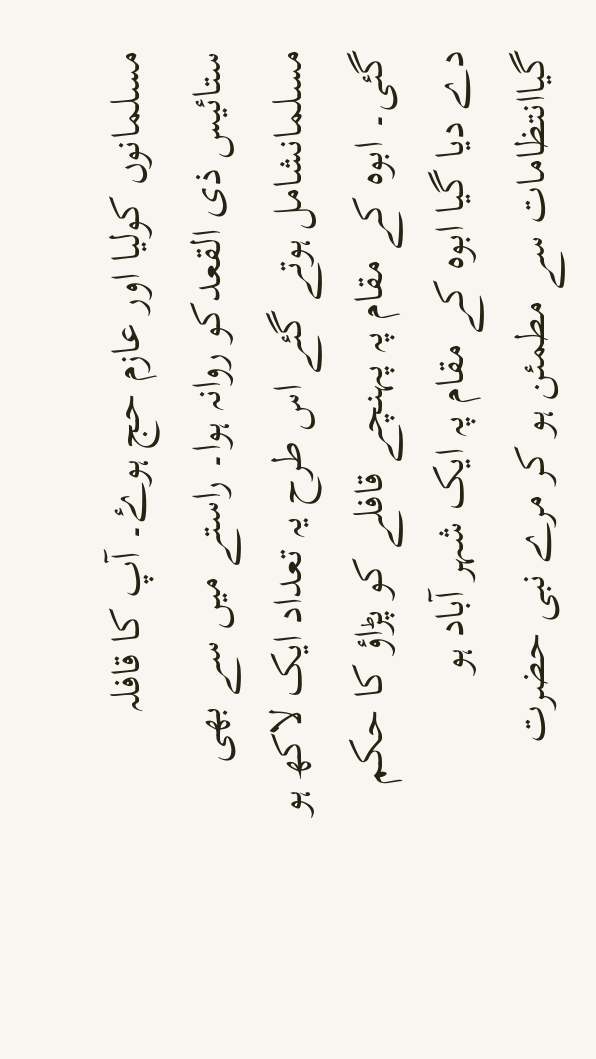مسلمانوں کولیا اور عازم حج ہوۓ۔ آپ کا قافلہ ستائیس ذی القعدکو روانہ ہوا۔ راستے میں سے بھی مسلمانشامل ہوتے گئے اس طرح یہ تعداد ایک لاکھ ہو گئی۔ ابوہ کے مقام پہ پہنچے قافلے کو پڑاؤ کا حکم دے دیا گیا ابوہ کے مقام پہ ایک شہر آباد ہو گیاانتظامات سے مطمئن ہو کر مرے نبی حضرت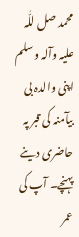محمد صل للّٰہ علیہ وآلہ وسلم اپنی والدہ بی بیآمنہ کی قبر پہ حاضری دینے پہنچے۔ آپ کی عمر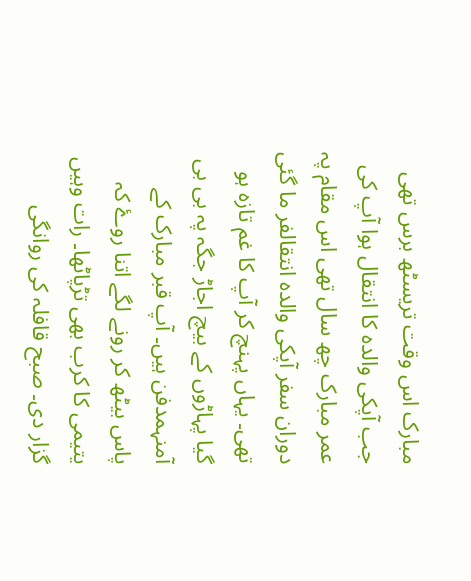مبارک اس وقت تریسٹھ برس تھی جب آپکی والدہ کا انتقال ہوا آپ کی عمر مبارک چھ سال تھی اس مقام پہ دوران سفر آپکی والدہ انتقالفر ما گئی تھی۔ یہاں پہنچ کر آپ کا غم تازہ ہو گیا پہاڑوں کے بیچ اجاڑ جگہ پہ بی بی آمنہمدفن ہیں۔ آپ قبر مبارک کے پاس بیٹھ کر رونے لگے اتنا روۓ کہ یتیمی کا کرب بھی تڑپاٹھا۔ رات وہیں گزار دی۔ صبح قافلہ کی روانگی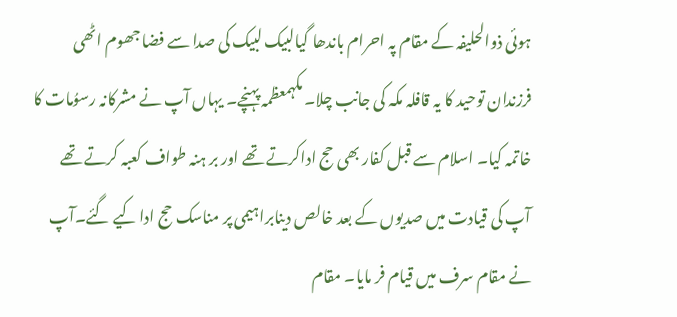ہوئی ذوالحلیفہ کے مقام پہ احرام باندھا گیالبیک لبیک کی صدا سے فضا جھوم اٹھی فرزندان توحید کا یہ قافلہ مکہ کی جانب چلا۔ مکہمعظمہ پہنچے۔ یہاں آپ نے مشرکانہ رسوُمات کا خاتمہ کیا۔ اسلام سے قبل کفار بھی حج اداکرتے تھے اور بر ہنہ طواف کعبہ کرتے تھے آپ کی قیادت میں صدیوں کے بعد خالص دینابراہیمی پر مناسک حج ادا کیے گئے۔آپ نے مقام سرف میں قیام فر مایا۔ مقام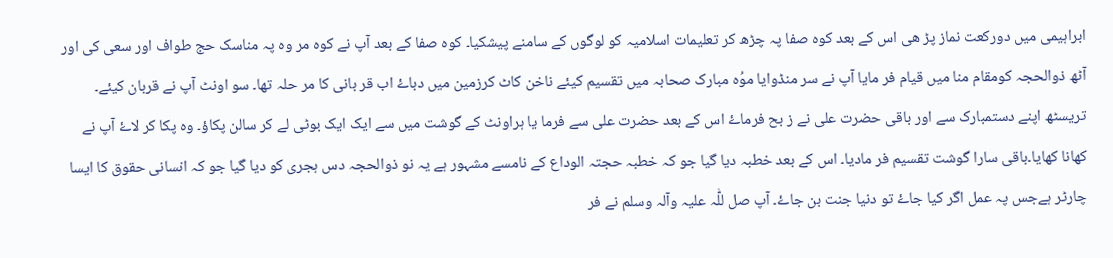ابراہیمی میں دورکعت نماز پڑ ھی اس کے بعد کوہ صفا پہ چڑھ کر تعلیمات اسلامیہ کو لوگوں کے سامنے پیشکیا۔ کوہ صفا کے بعد آپ نے کوہ مر وہ پہ مناسک حج طواف اور سعی کی اور آٹھ ذوالحجہ کومقام منا میں قیام فر مایا آپ نے سر منڈوایا موُہ مبارک صحابہ میں تقسیم کیئے ناخن کاٹ کرزمین میں دباۓ اب قر بانی کا مر حلہ تھا۔ سو اونٹ آپ نے قربان کیئے۔ تریسٹھ اپنے دستمبارک سے اور باقی حضرت علی نے ز بح فرماۓ اس کے بعد حضرت علی سے فرما یا ہراونٹ کے گوشت میں سے ایک ایک بوٹی لے کر سالن پکاؤ۔ وہ پکا کر لاۓ آپ نے کھانا کھایا۔باقی سارا گوشت تقسیم فر مادیا۔ اس کے بعد خطبہ دیا گیا جو کہ خطبہ حجتہ الوداع کے نامسے مشہور ہے یہ نو ذوالحجہ دس ہجری کو دیا گیا جو کہ انسانی حقوق کا ایسا چارٹر ہےجس پہ عمل اگر کیا جاۓ تو دنیا جنت بن جاۓ۔ آپ صل للّٰہ علیہ وآلہ وسلم نے فر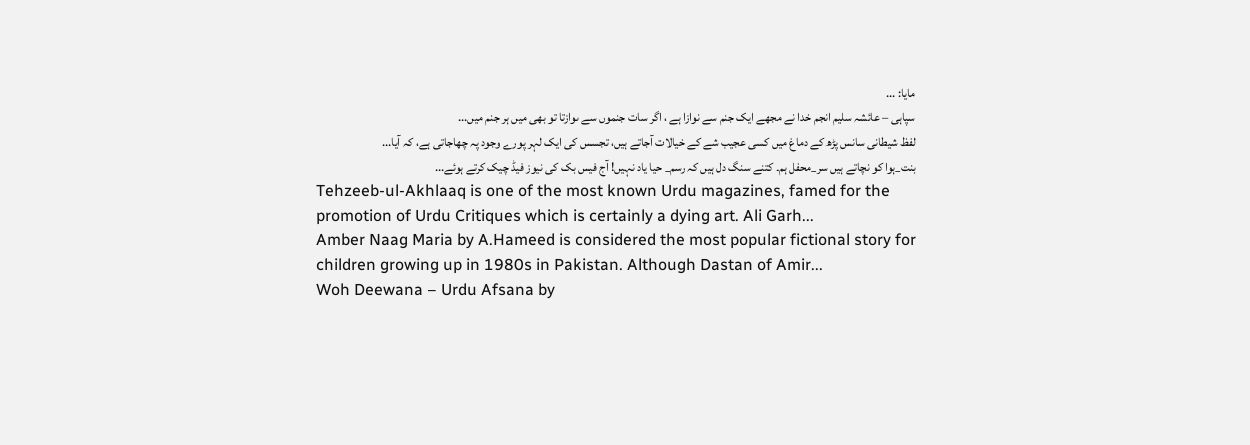مایا: ...
سپاہی – عائشہ سلیم انجم خدا نے مجھے ایک جنم سے نوازا ہے ، اگر سات جنموں سے ںوازتا تو بھی میں ہر جنم میں...
لفظ شیطانی سانس پڑھ کے دماغ میں کسی عجیب شے کے خیالات آجاتے ہیں، تجسس کی ایک لہر پورے وجود پہ چھاجاتی ہے، کہ آیا...
بنت_ہوا کو نچاتے ہیں سر_محفل ہم۔ کتنے سنگ دل ہیں کہ رسم_ حیا یاد نہیں! آج فیس بک کی نیوز فیڈ چیک کرتے ہوئے...
Tehzeeb-ul-Akhlaaq is one of the most known Urdu magazines, famed for the promotion of Urdu Critiques which is certainly a dying art. Ali Garh...
Amber Naag Maria by A.Hameed is considered the most popular fictional story for children growing up in 1980s in Pakistan. Although Dastan of Amir...
Woh Deewana – Urdu Afsana by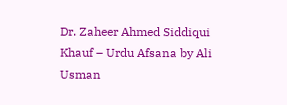Dr. Zaheer Ahmed Siddiqui
Khauf – Urdu Afsana by Ali Usman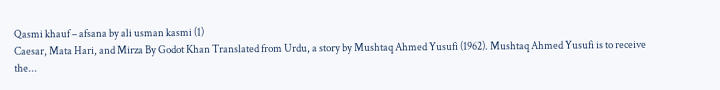Qasmi khauf – afsana by ali usman kasmi (1)
Caesar, Mata Hari, and Mirza By Godot Khan Translated from Urdu, a story by Mushtaq Ahmed Yusufi (1962). Mushtaq Ahmed Yusufi is to receive the...